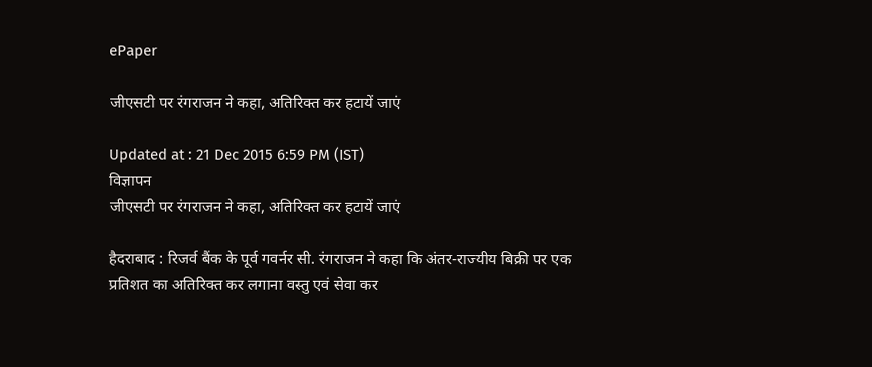ePaper

जीएसटी पर रंगराजन ने कहा, अतिरिक्त कर हटायें जाएं

Updated at : 21 Dec 2015 6:59 PM (IST)
विज्ञापन
जीएसटी पर रंगराजन ने कहा, अतिरिक्त कर हटायें जाएं

हैदराबाद : रिजर्व बैंक के पूर्व गवर्नर सी. रंगराजन ने कहा कि अंतर-राज्यीय बिक्री पर एक प्रतिशत का अतिरिक्त कर लगाना वस्तु एवं सेवा कर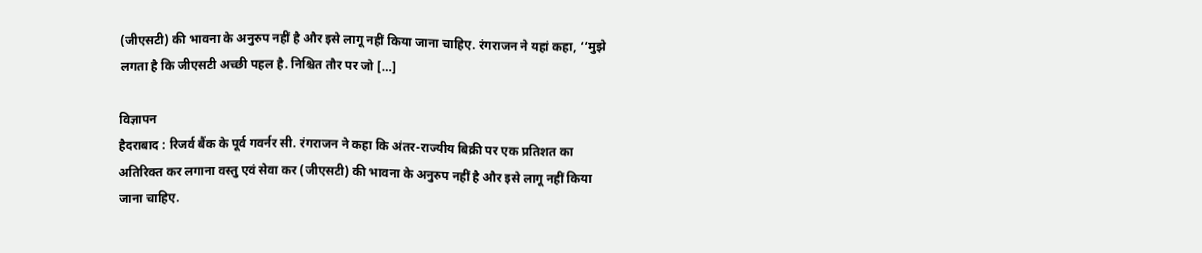(जीएसटी) की भावना के अनुरुप नहीं है और इसे लागू नहीं किया जाना चाहिए. रंगराजन ने यहां कहा, ‘‘मुझे लगता है कि जीएसटी अच्छी पहल है. निश्चित तौर पर जो […]

विज्ञापन
हैदराबाद : रिजर्व बैंक के पूर्व गवर्नर सी. रंगराजन ने कहा कि अंतर-राज्यीय बिक्री पर एक प्रतिशत का अतिरिक्त कर लगाना वस्तु एवं सेवा कर (जीएसटी) की भावना के अनुरुप नहीं है और इसे लागू नहीं किया जाना चाहिए.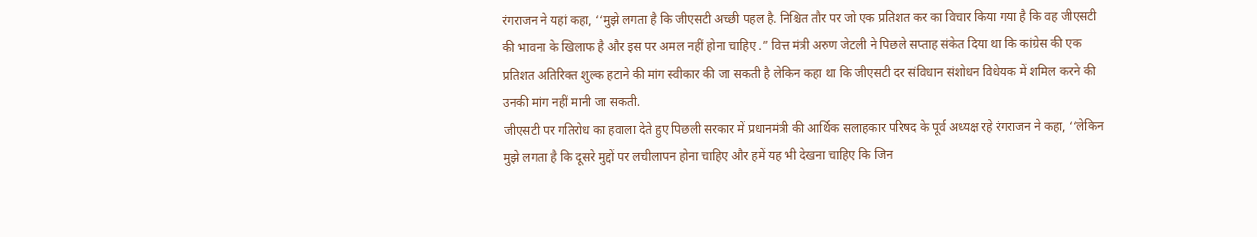रंगराजन ने यहां कहा, ‘‘मुझे लगता है कि जीएसटी अच्छी पहल है. निश्चित तौर पर जो एक प्रतिशत कर का विचार किया गया है कि वह जीएसटी की भावना के खिलाफ है और इस पर अमल नहीं होना चाहिए .” वित्त मंत्री अरुण जेटली ने पिछले सप्ताह संकेत दिया था कि कांग्रेस की एक प्रतिशत अतिरिक्त शुल्क हटाने की मांग स्वीकार की जा सकती है लेकिन कहा था कि जीएसटी दर संविधान संशोधन विधेयक में शमिल करने की उनकी मांग नहीं मानी जा सकती.
जीएसटी पर गतिरोध का हवाला देते हुए पिछली सरकार में प्रधानमंत्री की आर्थिक सलाहकार परिषद के पूर्व अध्यक्ष रहे रंगराजन ने कहा, ‘‘लेकिन मुझे लगता है कि दूसरे मुद्दों पर लचीलापन होना चाहिए और हमें यह भी देखना चाहिए कि जिन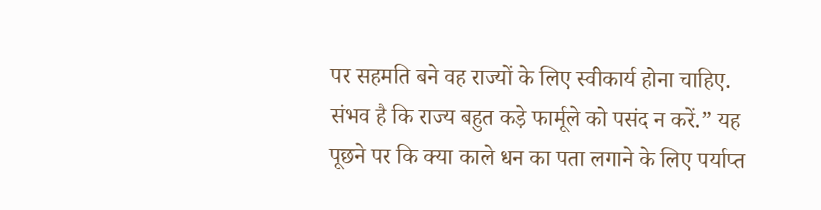पर सहमति बने वह राज्यों के लिए स्वीकार्य होना चाहिए. संभव है कि राज्य बहुत कड़े फार्मूले को पसंद न करें.” यह पूछने पर कि क्या काले धन का पता लगाने के लिए पर्याप्त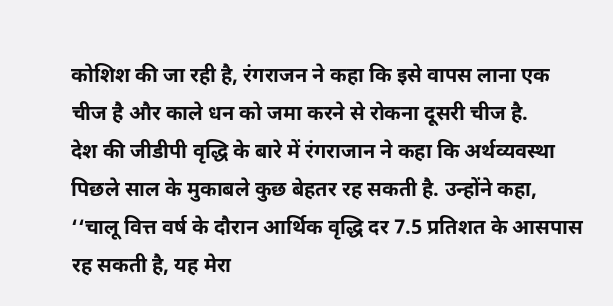कोशिश की जा रही है, रंगराजन ने कहा कि इसे वापस लाना एक चीज है और काले धन को जमा करने से रोकना दूसरी चीज है.
देश की जीडीपी वृद्धि के बारे में रंगराजान ने कहा कि अर्थव्यवस्था पिछले साल के मुकाबले कुछ बेहतर रह सकती है. उन्होंने कहा, ‘‘चालू वित्त वर्ष के दौरान आर्थिक वृद्धि दर 7.5 प्रतिशत के आसपास रह सकती है, यह मेरा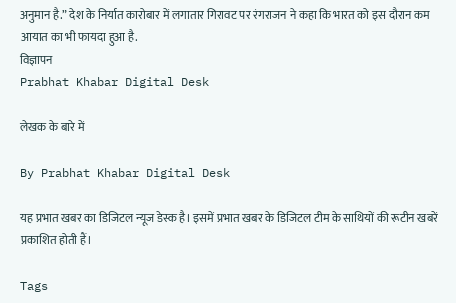अनुमान है.” देश के निर्यात कारोबार में लगातार गिरावट पर रंगराजन ने कहा कि भारत को इस दौरान कम आयात का भी फायदा हुआ है.
विज्ञापन
Prabhat Khabar Digital Desk

लेखक के बारे में

By Prabhat Khabar Digital Desk

यह प्रभात खबर का डिजिटल न्यूज डेस्क है। इसमें प्रभात खबर के डिजिटल टीम के साथियों की रूटीन खबरें प्रकाशित होती हैं।

Tags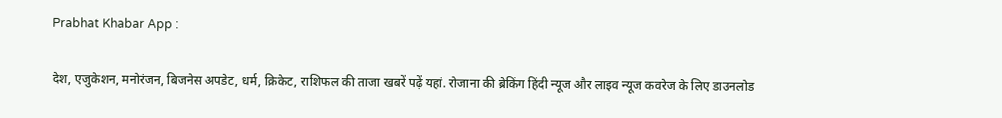Prabhat Khabar App :

देश, एजुकेशन, मनोरंजन, बिजनेस अपडेट, धर्म, क्रिकेट, राशिफल की ताजा खबरें पढ़ें यहां. रोजाना की ब्रेकिंग हिंदी न्यूज और लाइव न्यूज कवरेज के लिए डाउनलोड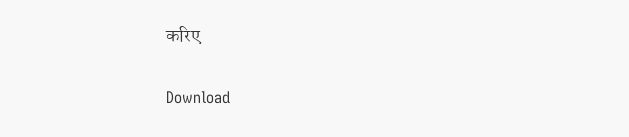करिए

Download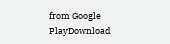from Google PlayDownload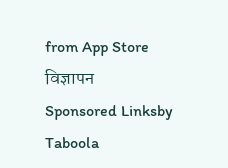from App Store
विज्ञापन
Sponsored Linksby Taboola